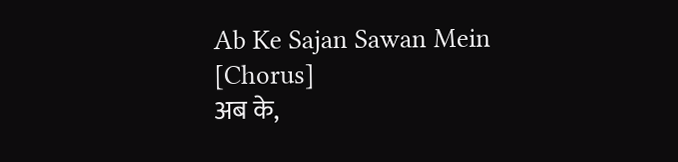Ab Ke Sajan Sawan Mein
[Chorus]
अब के,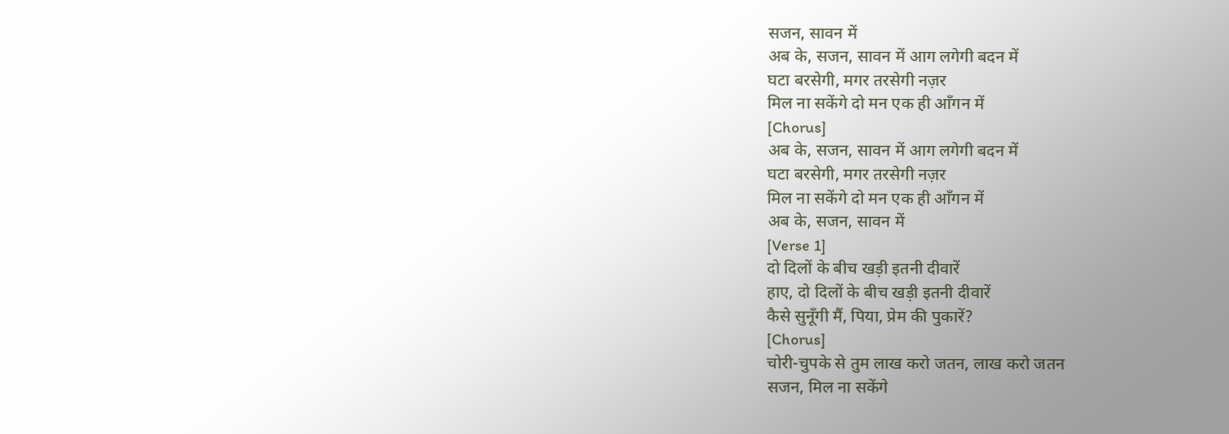सजन, सावन में
अब के, सजन, सावन में आग लगेगी बदन में
घटा बरसेगी, मगर तरसेगी नज़र
मिल ना सकेंगे दो मन एक ही आँगन में
[Chorus]
अब के, सजन, सावन में आग लगेगी बदन में
घटा बरसेगी, मगर तरसेगी नज़र
मिल ना सकेंगे दो मन एक ही आँगन में
अब के, सजन, सावन में
[Verse 1]
दो दिलों के बीच खड़ी इतनी दीवारें
हाए, दो दिलों के बीच खड़ी इतनी दीवारें
कैसे सुनूँगी मैं, पिया, प्रेम की पुकारें?
[Chorus]
चोरी-चुपके से तुम लाख करो जतन, लाख करो जतन
सजन, मिल ना सकेंगे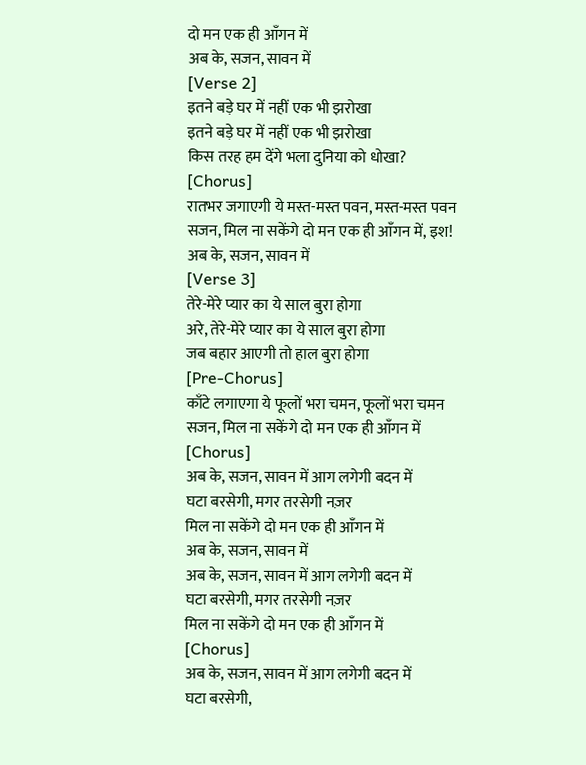दो मन एक ही आँगन में
अब के, सजन, सावन में
[Verse 2]
इतने बड़े घर में नहीं एक भी झरोखा
इतने बड़े घर में नहीं एक भी झरोखा
किस तरह हम देंगे भला दुनिया को धोखा?
[Chorus]
रातभर जगाएगी ये मस्त-मस्त पवन, मस्त-मस्त पवन
सजन, मिल ना सकेंगे दो मन एक ही आँगन में, इश!
अब के, सजन, सावन में
[Verse 3]
तेरे-मेरे प्यार का ये साल बुरा होगा
अरे, तेरे-मेरे प्यार का ये साल बुरा होगा
जब बहार आएगी तो हाल बुरा होगा
[Pre-Chorus]
काँटे लगाएगा ये फूलों भरा चमन, फूलों भरा चमन
सजन, मिल ना सकेंगे दो मन एक ही आँगन में
[Chorus]
अब के, सजन, सावन में आग लगेगी बदन में
घटा बरसेगी, मगर तरसेगी नज़र
मिल ना सकेंगे दो मन एक ही आँगन में
अब के, सजन, सावन में
अब के, सजन, सावन में आग लगेगी बदन में
घटा बरसेगी, मगर तरसेगी नज़र
मिल ना सकेंगे दो मन एक ही आँगन में
[Chorus]
अब के, सजन, सावन में आग लगेगी बदन में
घटा बरसेगी,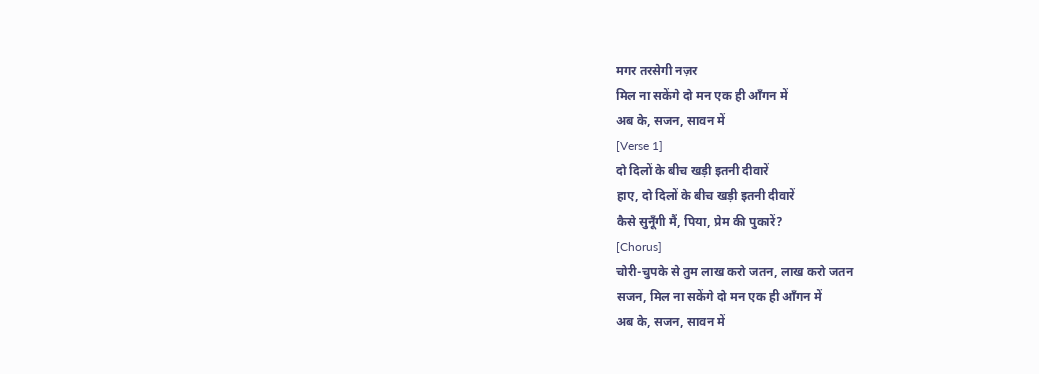मगर तरसेगी नज़र
मिल ना सकेंगे दो मन एक ही आँगन में
अब के, सजन, सावन में
[Verse 1]
दो दिलों के बीच खड़ी इतनी दीवारें
हाए, दो दिलों के बीच खड़ी इतनी दीवारें
कैसे सुनूँगी मैं, पिया, प्रेम की पुकारें?
[Chorus]
चोरी-चुपके से तुम लाख करो जतन, लाख करो जतन
सजन, मिल ना सकेंगे दो मन एक ही आँगन में
अब के, सजन, सावन में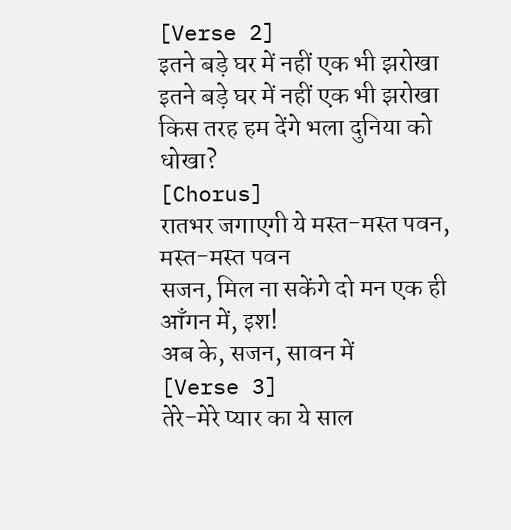[Verse 2]
इतने बड़े घर में नहीं एक भी झरोखा
इतने बड़े घर में नहीं एक भी झरोखा
किस तरह हम देंगे भला दुनिया को धोखा?
[Chorus]
रातभर जगाएगी ये मस्त-मस्त पवन, मस्त-मस्त पवन
सजन, मिल ना सकेंगे दो मन एक ही आँगन में, इश!
अब के, सजन, सावन में
[Verse 3]
तेरे-मेरे प्यार का ये साल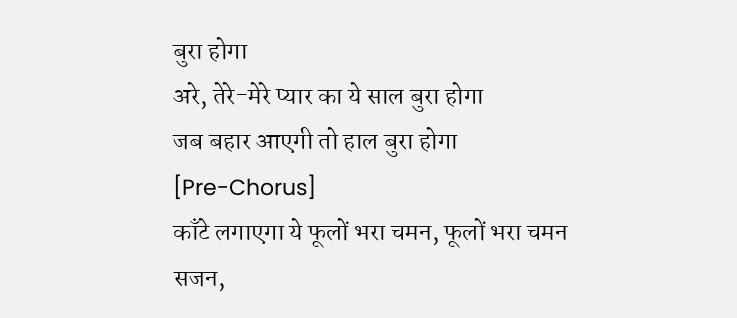बुरा होगा
अरे, तेरे-मेरे प्यार का ये साल बुरा होगा
जब बहार आएगी तो हाल बुरा होगा
[Pre-Chorus]
काँटे लगाएगा ये फूलों भरा चमन, फूलों भरा चमन
सजन,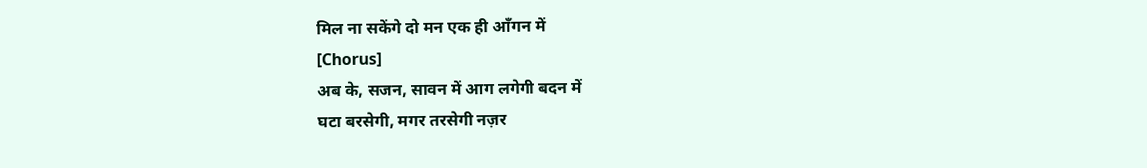मिल ना सकेंगे दो मन एक ही आँगन में
[Chorus]
अब के, सजन, सावन में आग लगेगी बदन में
घटा बरसेगी, मगर तरसेगी नज़र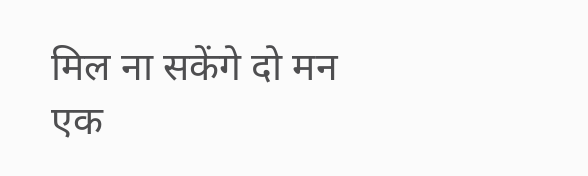मिल ना सकेंगे दो मन एक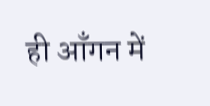ही आँगन में